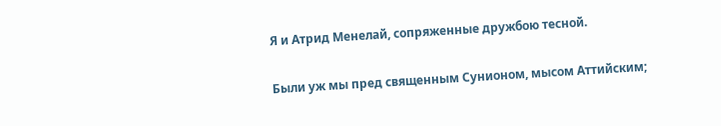Я и Атрид Менелай, сопряженные дружбою тесной.

Были уж мы пред священным Сунионом, мысом Аттийским;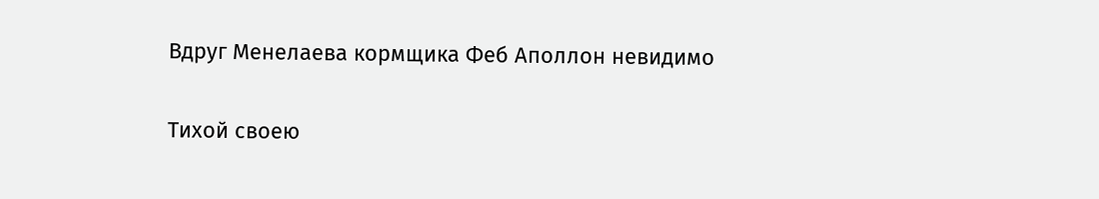Вдруг Менелаева кормщика Феб Аполлон невидимо

Тихой своею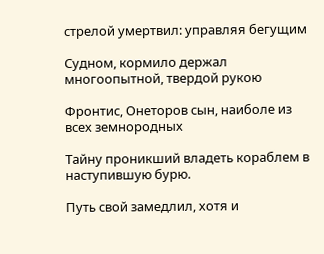стрелой умертвил: управляя бегущим

Судном, кормило держал многоопытной, твердой рукою

Фронтис, Онеторов сын, наиболе из всех земнородных

Тайну проникший владеть кораблем в наступившую бурю.

Путь свой замедлил, хотя и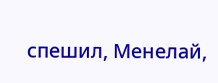спешил, Менелай,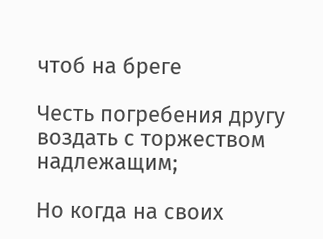чтоб на бреге

Честь погребения другу воздать с торжеством надлежащим;

Но когда на своих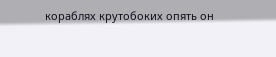кораблях крутобоких опять он